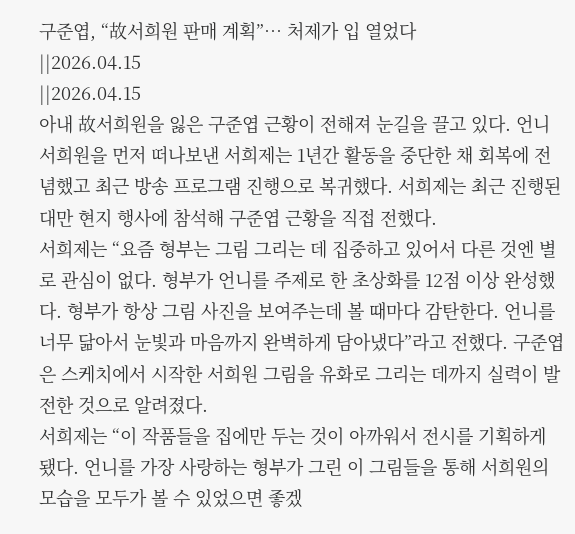구준엽, “故서희원 판매 계획”… 처제가 입 열었다
||2026.04.15
||2026.04.15
아내 故서희원을 잃은 구준엽 근황이 전해져 눈길을 끌고 있다. 언니 서희원을 먼저 떠나보낸 서희제는 1년간 활동을 중단한 채 회복에 전념했고 최근 방송 프로그램 진행으로 복귀했다. 서희제는 최근 진행된 대만 현지 행사에 참석해 구준엽 근황을 직접 전했다.
서희제는 “요즘 형부는 그림 그리는 데 집중하고 있어서 다른 것엔 별로 관심이 없다. 형부가 언니를 주제로 한 초상화를 12점 이상 완성했다. 형부가 항상 그림 사진을 보여주는데 볼 때마다 감탄한다. 언니를 너무 닮아서 눈빛과 마음까지 완벽하게 담아냈다”라고 전했다. 구준엽은 스케치에서 시작한 서희원 그림을 유화로 그리는 데까지 실력이 발전한 것으로 알려졌다.
서희제는 “이 작품들을 집에만 두는 것이 아까워서 전시를 기획하게 됐다. 언니를 가장 사랑하는 형부가 그린 이 그림들을 통해 서희원의 모습을 모두가 볼 수 있었으면 좋겠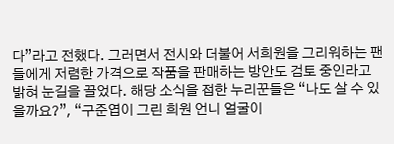다”라고 전했다. 그러면서 전시와 더불어 서희원을 그리워하는 팬들에게 저렴한 가격으로 작품을 판매하는 방안도 검토 중인라고 밝혀 눈길을 끌었다. 해당 소식을 접한 누리꾼들은 “나도 살 수 있을까요?”, “구준엽이 그린 희원 언니 얼굴이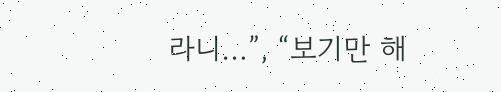라니…”, “보기만 해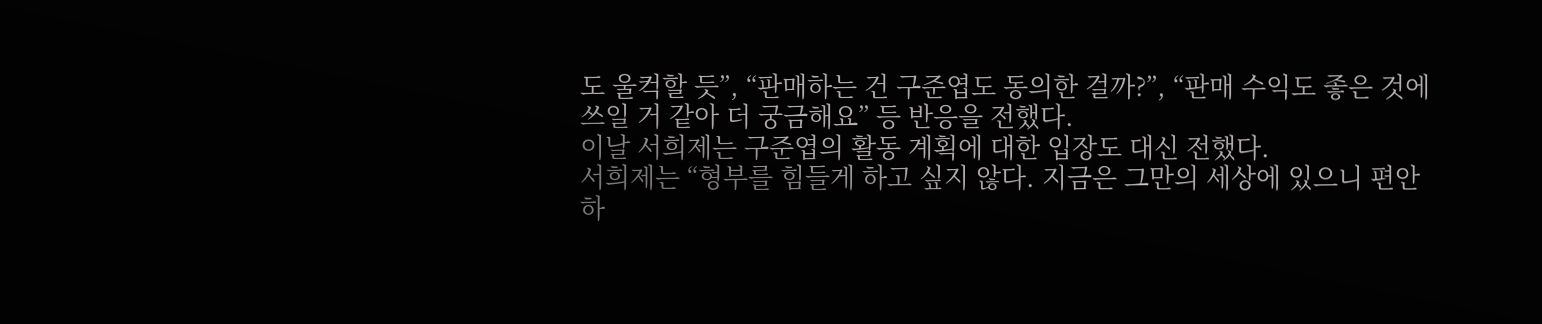도 울컥할 듯”, “판매하는 건 구준엽도 동의한 걸까?”, “판매 수익도 좋은 것에 쓰일 거 같아 더 궁금해요” 등 반응을 전했다.
이날 서희제는 구준엽의 활동 계획에 대한 입장도 대신 전했다.
서희제는 “형부를 힘들게 하고 싶지 않다. 지금은 그만의 세상에 있으니 편안하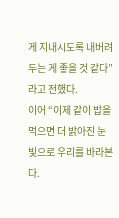게 지내시도록 내버려 두는 게 좋을 것 같다”라고 전했다.
이어 “이제 같이 밥을 먹으면 더 밝아진 눈빛으로 우리를 바라본다.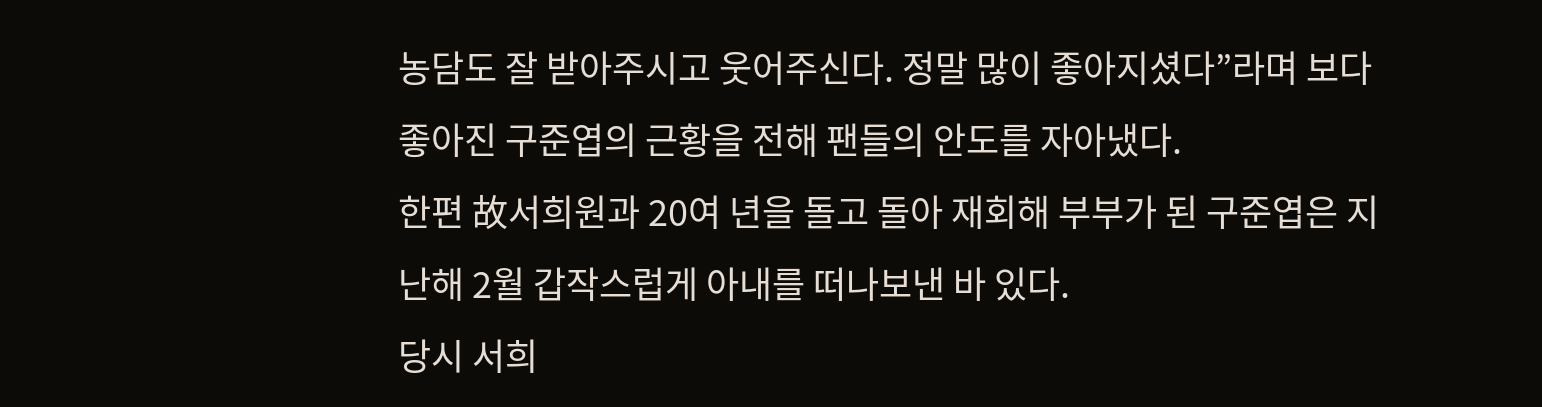농담도 잘 받아주시고 웃어주신다. 정말 많이 좋아지셨다”라며 보다 좋아진 구준엽의 근황을 전해 팬들의 안도를 자아냈다.
한편 故서희원과 20여 년을 돌고 돌아 재회해 부부가 된 구준엽은 지난해 2월 갑작스럽게 아내를 떠나보낸 바 있다.
당시 서희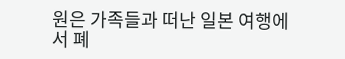원은 가족들과 떠난 일본 여행에서 폐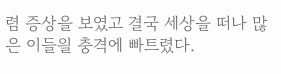렴 증상을 보였고 결국 세상을 떠나 많은 이들읠 충격에 빠트렸다.